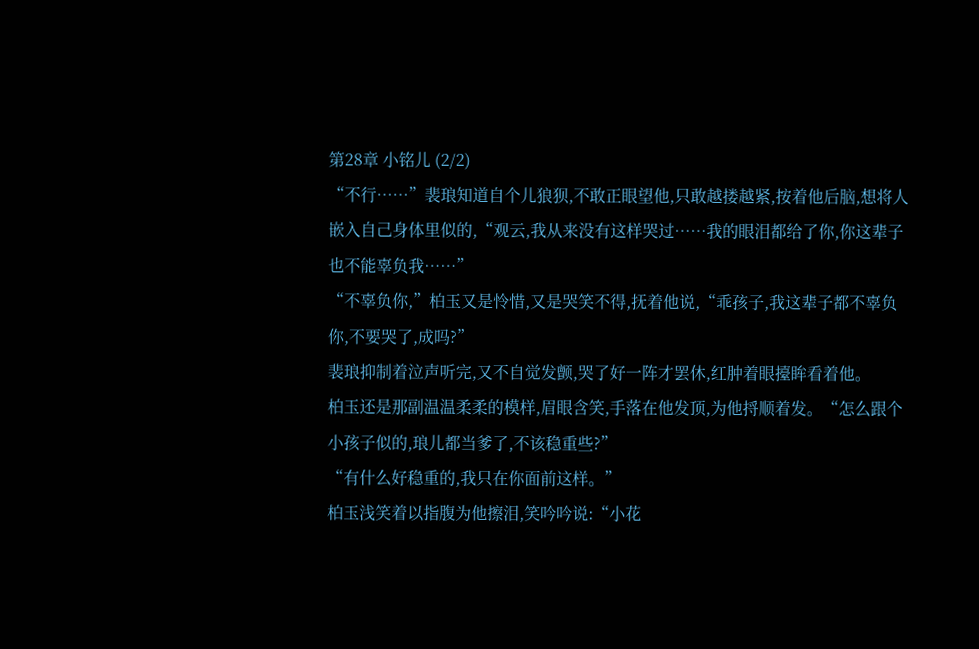第28章 小铭儿 (2/2)
“不行……”裴琅知道自个儿狼狈,不敢正眼望他,只敢越搂越紧,按着他后脑,想将人嵌入自己身体里似的,“观云,我从来没有这样哭过……我的眼泪都给了你,你这辈子也不能辜负我……”
“不辜负你,”柏玉又是怜惜,又是哭笑不得,抚着他说,“乖孩子,我这辈子都不辜负你,不要哭了,成吗?”
裴琅抑制着泣声听完,又不自觉发颤,哭了好一阵才罢休,红肿着眼擡眸看着他。
柏玉还是那副温温柔柔的模样,眉眼含笑,手落在他发顶,为他捋顺着发。“怎么跟个小孩子似的,琅儿都当爹了,不该稳重些?”
“有什么好稳重的,我只在你面前这样。”
柏玉浅笑着以指腹为他擦泪,笑吟吟说:“小花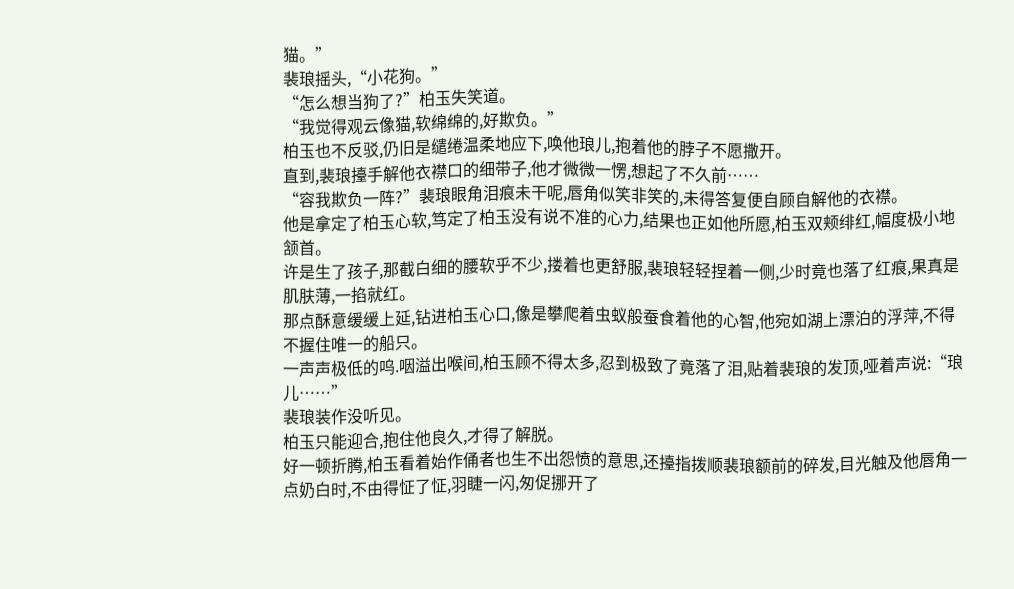猫。”
裴琅摇头,“小花狗。”
“怎么想当狗了?”柏玉失笑道。
“我觉得观云像猫,软绵绵的,好欺负。”
柏玉也不反驳,仍旧是缱绻温柔地应下,唤他琅儿,抱着他的脖子不愿撒开。
直到,裴琅擡手解他衣襟口的细带子,他才微微一愣,想起了不久前……
“容我欺负一阵?”裴琅眼角泪痕未干呢,唇角似笑非笑的,未得答复便自顾自解他的衣襟。
他是拿定了柏玉心软,笃定了柏玉没有说不准的心力,结果也正如他所愿,柏玉双颊绯红,幅度极小地颔首。
许是生了孩子,那截白细的腰软乎不少,搂着也更舒服,裴琅轻轻捏着一侧,少时竟也落了红痕,果真是肌肤薄,一掐就红。
那点酥意缓缓上延,钻进柏玉心口,像是攀爬着虫蚁般蚕食着他的心智,他宛如湖上漂泊的浮萍,不得不握住唯一的船只。
一声声极低的呜.咽溢出喉间,柏玉顾不得太多,忍到极致了竟落了泪,贴着裴琅的发顶,哑着声说:“琅儿……”
裴琅装作没听见。
柏玉只能迎合,抱住他良久,才得了解脱。
好一顿折腾,柏玉看着始作俑者也生不出怨愤的意思,还擡指拨顺裴琅额前的碎发,目光触及他唇角一点奶白时,不由得怔了怔,羽睫一闪,匆促挪开了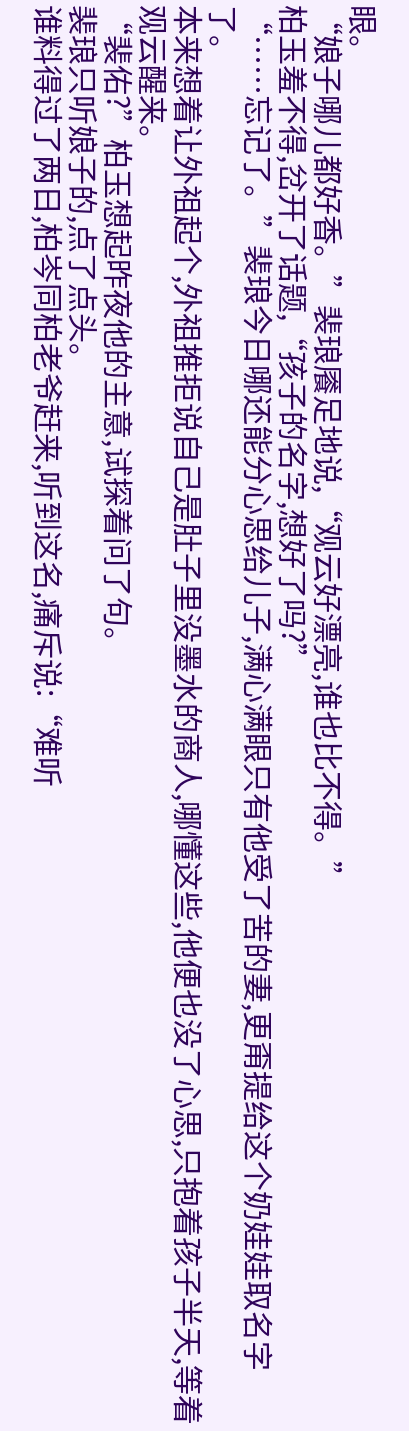眼。
“娘子哪儿都好香。”裴琅餍足地说,“观云好漂亮,谁也比不得。”
柏玉羞不得,岔开了话题,“孩子的名字,想好了吗?”
“……忘记了。”裴琅今日哪还能分心思给儿子,满心满眼只有他受了苦的妻,更甭提给这个奶娃娃取名字了。
本来想着让外祖起个,外祖推拒说自己是肚子里没墨水的商人,哪懂这些,他便也没了心思,只抱着孩子半天,等着观云醒来。
“裴佑?”柏玉想起昨夜他的主意,试探着问了句。
裴琅只听娘子的,点了点头。
谁料得过了两日,柏岑同柏老爷赶来,听到这名,痛斥说:“难听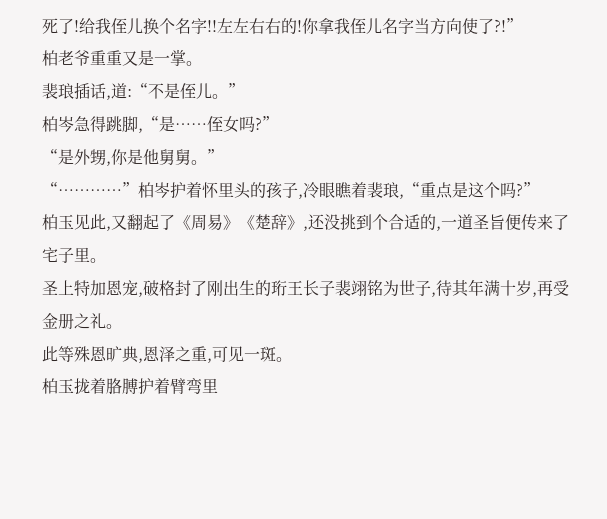死了!给我侄儿换个名字!!左左右右的!你拿我侄儿名字当方向使了?!”
柏老爷重重又是一掌。
裴琅插话,道:“不是侄儿。”
柏岑急得跳脚,“是……侄女吗?”
“是外甥,你是他舅舅。”
“…………”柏岑护着怀里头的孩子,冷眼瞧着裴琅,“重点是这个吗?”
柏玉见此,又翻起了《周易》《楚辞》,还没挑到个合适的,一道圣旨便传来了宅子里。
圣上特加恩宠,破格封了刚出生的珩王长子裴翊铭为世子,待其年满十岁,再受金册之礼。
此等殊恩旷典,恩泽之重,可见一斑。
柏玉拢着胳膊护着臂弯里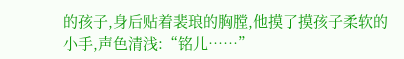的孩子,身后贴着裴琅的胸膛,他摸了摸孩子柔软的小手,声色清浅:“铭儿……”